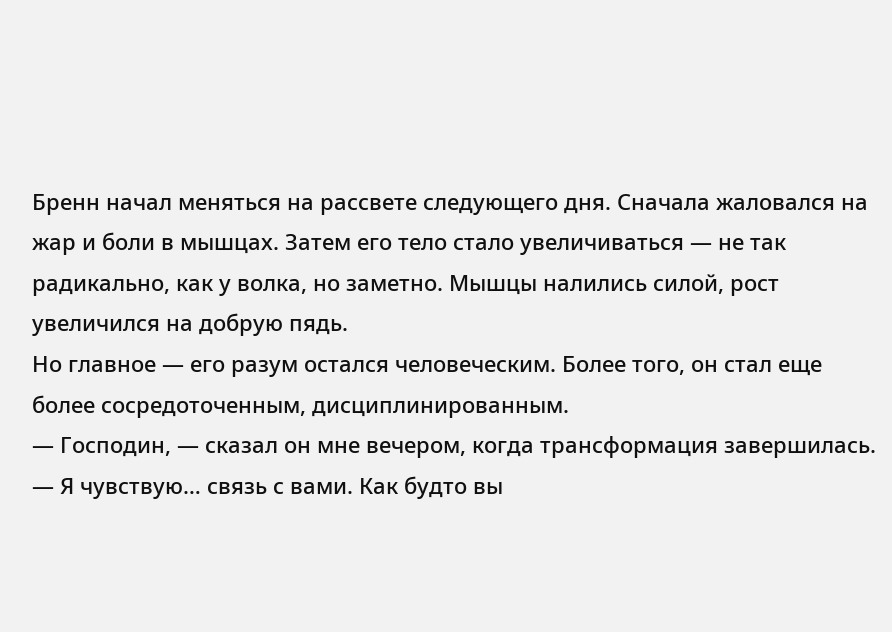Бренн начал меняться на рассвете следующего дня. Сначала жаловался на жар и боли в мышцах. Затем его тело стало увеличиваться — не так радикально, как у волка, но заметно. Мышцы налились силой, рост увеличился на добрую пядь.
Но главное — его разум остался человеческим. Более того, он стал еще более сосредоточенным, дисциплинированным.
— Господин, — сказал он мне вечером, когда трансформация завершилась. — Я чувствую… связь с вами. Как будто вы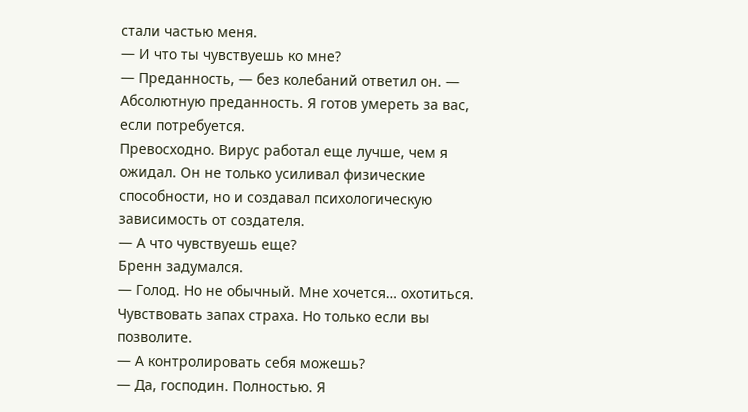стали частью меня.
— И что ты чувствуешь ко мне?
— Преданность, — без колебаний ответил он. — Абсолютную преданность. Я готов умереть за вас, если потребуется.
Превосходно. Вирус работал еще лучше, чем я ожидал. Он не только усиливал физические способности, но и создавал психологическую зависимость от создателя.
— А что чувствуешь еще?
Бренн задумался.
— Голод. Но не обычный. Мне хочется… охотиться. Чувствовать запах страха. Но только если вы позволите.
— А контролировать себя можешь?
— Да, господин. Полностью. Я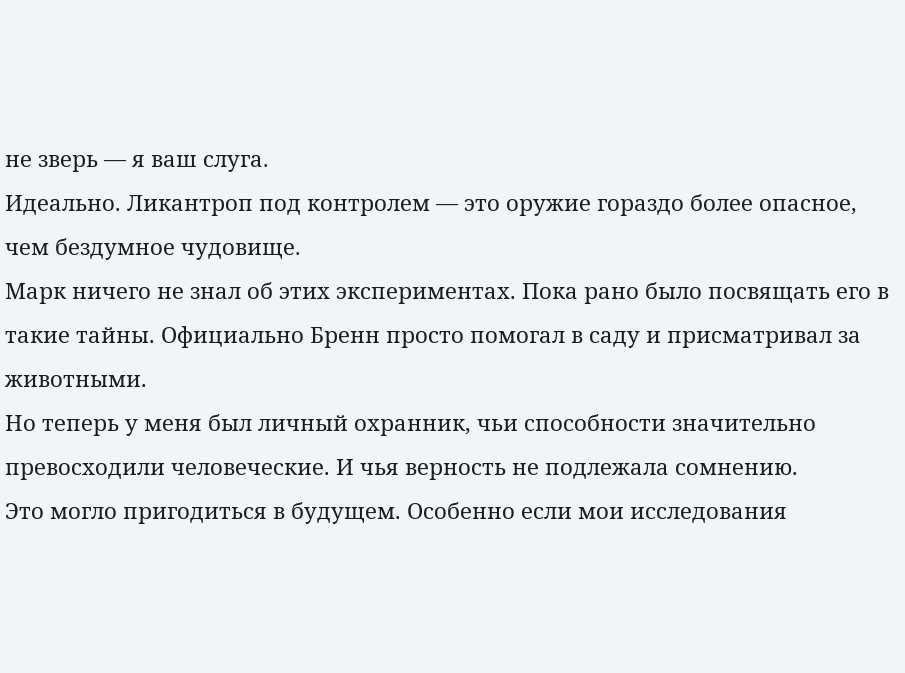не зверь — я ваш слуга.
Идеально. Ликантроп под контролем — это оружие гораздо более опасное, чем бездумное чудовище.
Марк ничего не знал об этих экспериментах. Пока рано было посвящать его в такие тайны. Официально Бренн просто помогал в саду и присматривал за животными.
Но теперь у меня был личный охранник, чьи способности значительно превосходили человеческие. И чья верность не подлежала сомнению.
Это могло пригодиться в будущем. Особенно если мои исследования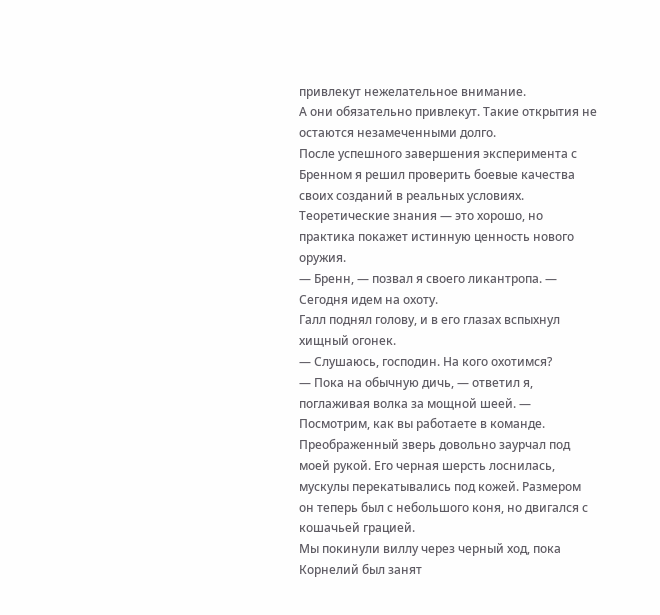привлекут нежелательное внимание.
А они обязательно привлекут. Такие открытия не остаются незамеченными долго.
После успешного завершения эксперимента с Бренном я решил проверить боевые качества своих созданий в реальных условиях. Теоретические знания — это хорошо, но практика покажет истинную ценность нового оружия.
— Бренн, — позвал я своего ликантропа. — Сегодня идем на охоту.
Галл поднял голову, и в его глазах вспыхнул хищный огонек.
— Слушаюсь, господин. На кого охотимся?
— Пока на обычную дичь, — ответил я, поглаживая волка за мощной шеей. — Посмотрим, как вы работаете в команде.
Преображенный зверь довольно заурчал под моей рукой. Его черная шерсть лоснилась, мускулы перекатывались под кожей. Размером он теперь был с небольшого коня, но двигался с кошачьей грацией.
Мы покинули виллу через черный ход, пока Корнелий был занят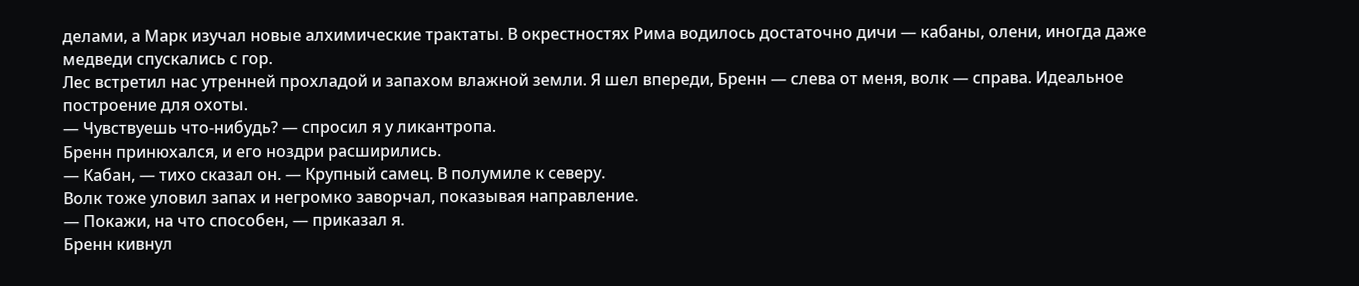делами, а Марк изучал новые алхимические трактаты. В окрестностях Рима водилось достаточно дичи — кабаны, олени, иногда даже медведи спускались с гор.
Лес встретил нас утренней прохладой и запахом влажной земли. Я шел впереди, Бренн — слева от меня, волк — справа. Идеальное построение для охоты.
— Чувствуешь что-нибудь? — спросил я у ликантропа.
Бренн принюхался, и его ноздри расширились.
— Кабан, — тихо сказал он. — Крупный самец. В полумиле к северу.
Волк тоже уловил запах и негромко заворчал, показывая направление.
— Покажи, на что способен, — приказал я.
Бренн кивнул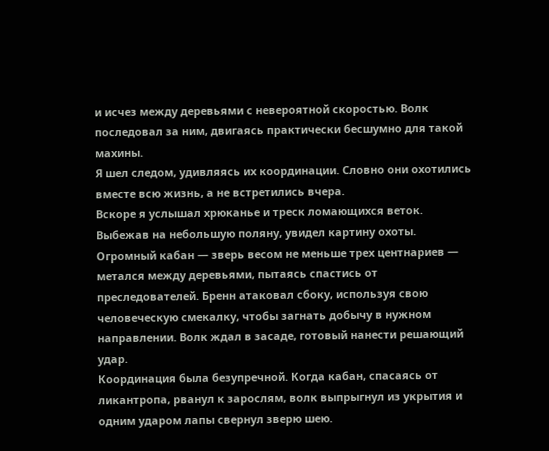и исчез между деревьями с невероятной скоростью. Волк последовал за ним, двигаясь практически бесшумно для такой махины.
Я шел следом, удивляясь их координации. Словно они охотились вместе всю жизнь, а не встретились вчера.
Вскоре я услышал хрюканье и треск ломающихся веток. Выбежав на небольшую поляну, увидел картину охоты.
Огромный кабан — зверь весом не меньше трех центнариев — метался между деревьями, пытаясь спастись от преследователей. Бренн атаковал сбоку, используя свою человеческую смекалку, чтобы загнать добычу в нужном направлении. Волк ждал в засаде, готовый нанести решающий удар.
Координация была безупречной. Когда кабан, спасаясь от ликантропа, рванул к зарослям, волк выпрыгнул из укрытия и одним ударом лапы свернул зверю шею.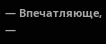— Впечатляюще, —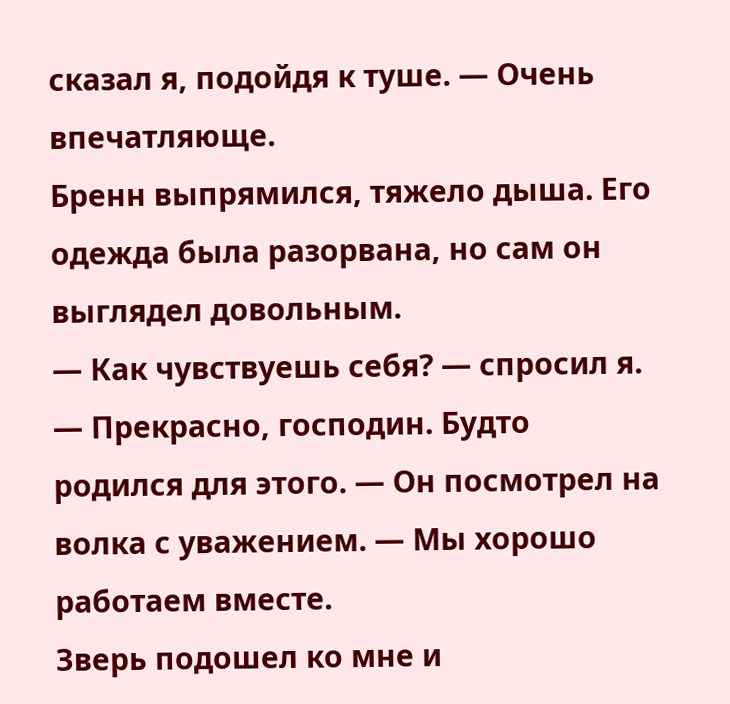сказал я, подойдя к туше. — Очень впечатляюще.
Бренн выпрямился, тяжело дыша. Его одежда была разорвана, но сам он выглядел довольным.
— Как чувствуешь себя? — спросил я.
— Прекрасно, господин. Будто родился для этого. — Он посмотрел на волка с уважением. — Мы хорошо работаем вместе.
Зверь подошел ко мне и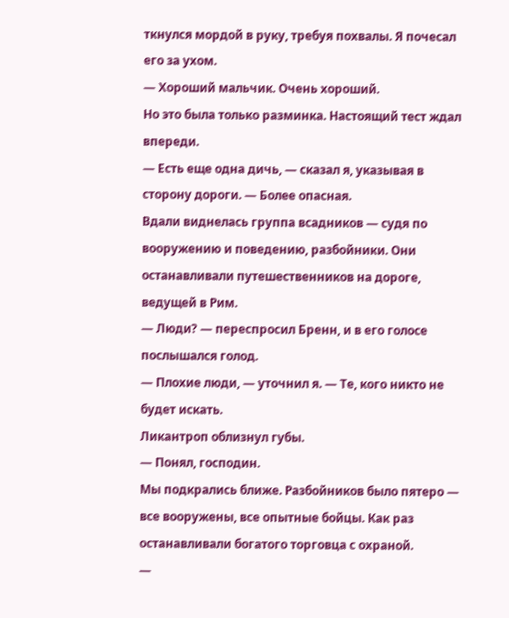ткнулся мордой в руку, требуя похвалы. Я почесал его за ухом.
— Хороший мальчик. Очень хороший.
Но это была только разминка. Настоящий тест ждал впереди.
— Есть еще одна дичь, — сказал я, указывая в сторону дороги. — Более опасная.
Вдали виднелась группа всадников — судя по вооружению и поведению, разбойники. Они останавливали путешественников на дороге, ведущей в Рим.
— Люди? — переспросил Бренн, и в его голосе послышался голод.
— Плохие люди, — уточнил я. — Те, кого никто не будет искать.
Ликантроп облизнул губы.
— Понял, господин.
Мы подкрались ближе. Разбойников было пятеро — все вооружены, все опытные бойцы. Как раз останавливали богатого торговца с охраной.
—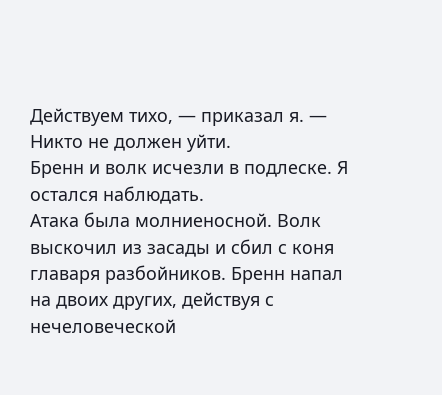Действуем тихо, — приказал я. — Никто не должен уйти.
Бренн и волк исчезли в подлеске. Я остался наблюдать.
Атака была молниеносной. Волк выскочил из засады и сбил с коня главаря разбойников. Бренн напал на двоих других, действуя с нечеловеческой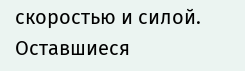скоростью и силой.
Оставшиеся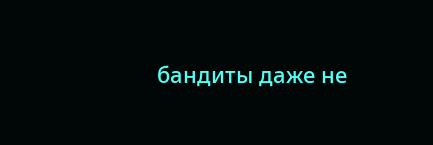бандиты даже не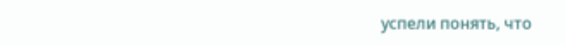успели понять, что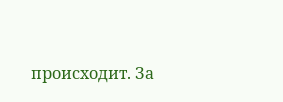происходит. За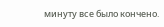минуту все было кончено.